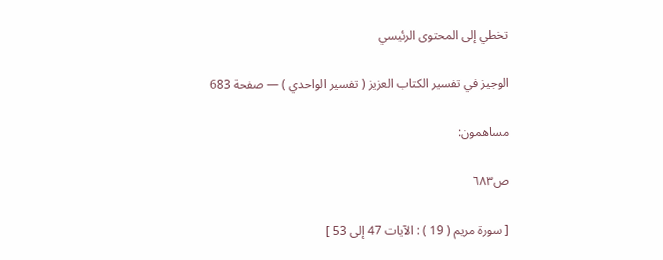تخطي إلى المحتوى الرئيسي

الوجيز في تفسير الكتاب العزيز ( تفسير الواحدي ) — صفحة 683

مساهمون:

ص٦٨٣

[ سورة مريم ( 19 ) : الآيات 47 إلى 53 ]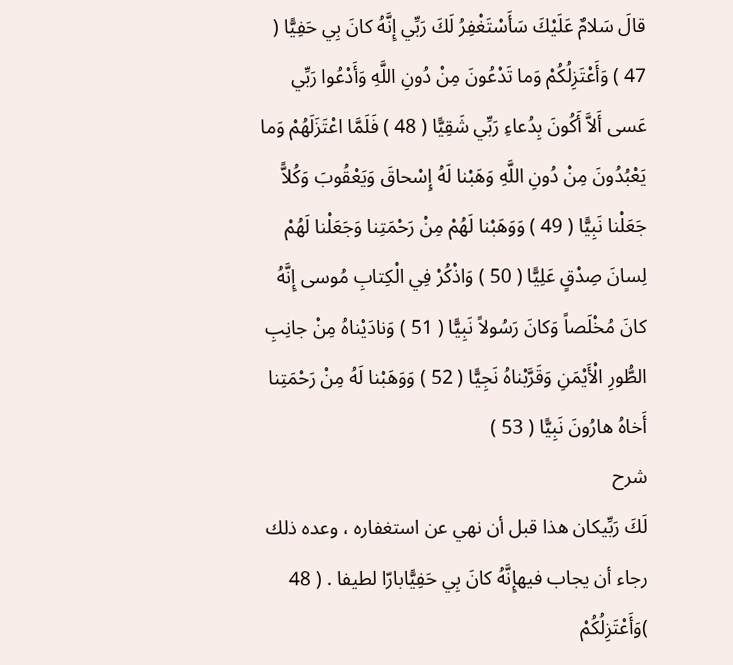قالَ سَلامٌ عَلَيْكَ سَأَسْتَغْفِرُ لَكَ رَبِّي إِنَّهُ كانَ بِي حَفِيًّا ( 47 ) وَأَعْتَزِلُكُمْ وَما تَدْعُونَ مِنْ دُونِ اللَّهِ وَأَدْعُوا رَبِّي عَسى أَلاَّ أَكُونَ بِدُعاءِ رَبِّي شَقِيًّا ( 48 ) فَلَمَّا اعْتَزَلَهُمْ وَما يَعْبُدُونَ مِنْ دُونِ اللَّهِ وَهَبْنا لَهُ إِسْحاقَ وَيَعْقُوبَ وَكُلاًّ جَعَلْنا نَبِيًّا ( 49 ) وَوَهَبْنا لَهُمْ مِنْ رَحْمَتِنا وَجَعَلْنا لَهُمْ لِسانَ صِدْقٍ عَلِيًّا ( 50 ) وَاذْكُرْ فِي الْكِتابِ مُوسى إِنَّهُ كانَ مُخْلَصاً وَكانَ رَسُولاً نَبِيًّا ( 51 ) وَنادَيْناهُ مِنْ جانِبِ الطُّورِ الْأَيْمَنِ وَقَرَّبْناهُ نَجِيًّا ( 52 ) وَوَهَبْنا لَهُ مِنْ رَحْمَتِنا أَخاهُ هارُونَ نَبِيًّا ( 53 )
شرح
لَكَ رَبِّيكان هذا قبل أن نهي عن استغفاره ، وعده ذلك رجاء أن يجاب فيهإِنَّهُ كانَ بِي حَفِيًّابارّا لطيفا . ( 48 )وَأَعْتَزِلُكُمْ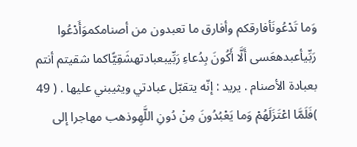وَما تَدْعُونَأفارقكم وأفارق ما تعبدون من أصنامكموَأَدْعُوا رَبِّيأعبدهعَسى أَلَّا أَكُونَ بِدُعاءِ رَبِّيبعبادتهشَقِيًّاكما شقيتم أنتم بعبادة الأصنام . يريد : إنّه يتقبّل عبادتي ويثيبني عليها . ( 49 )فَلَمَّا اعْتَزَلَهُمْ وَما يَعْبُدُونَ مِنْ دُونِ اللَّهِوذهب مهاجرا إلى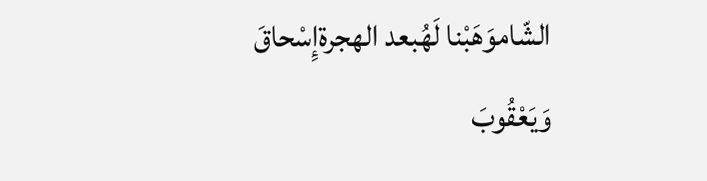الشّاموَهَبْنا لَهُبعد الهجرةإِسْحاقَ وَيَعْقُوبَ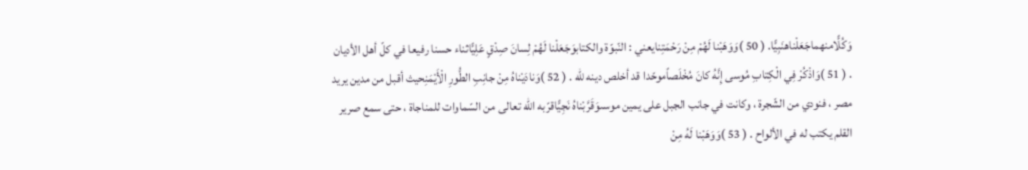وَكُلًّامنهماجَعَلْناهنَبِيًّا. ( 50 )وَوَهَبْنا لَهُمْ مِنْ رَحْمَتِنايعني : النّبوّة والكتابوَجَعَلْنا لَهُمْ لِسانَ صِدْقٍ عَلِيًّاثناء حسنا رفيعا في كلّ أهل الأديان . ( 51 )وَاذْكُرْ فِي الْكِتابِ مُوسى إِنَّهُ كانَ مُخْلَصاًموحّدا قد أخلص دينه للّه . ( 52 )وَنادَيْناهُ مِنْ جانِبِ الطُّورِ الْأَيْمَنِحيث أقبل من مدين يريد مصر ، فنودي من الشّجرة ، وكانت في جانب الجبل على يمين موسىوَقَرَّبْناهُ نَجِيًّاقرّبه اللّه تعالى من السّماوات للمناجاة ، حتى سمع صرير القلم يكتب له في الألواح . ( 53 )وَوَهَبْنا لَهُ مِنْ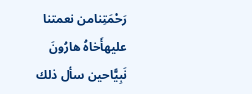رَحْمَتِنامن نعمتنا عليهأَخاهُ هارُونَ نَبِيًّاحين سأل ذلك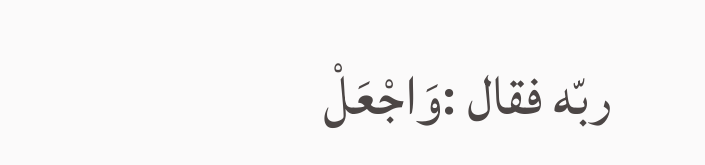ربّه فقال :وَاجْعَلْ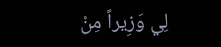لِي وَزِيراً مِنْ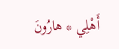أَهْلِي * هارُونَ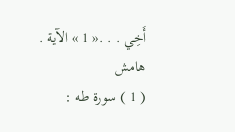أَخِي . . .« 1 » الآية .
هامش
( 1 ) سورة طه :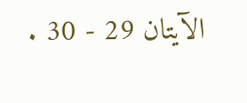الآيتان 29 - 30 .